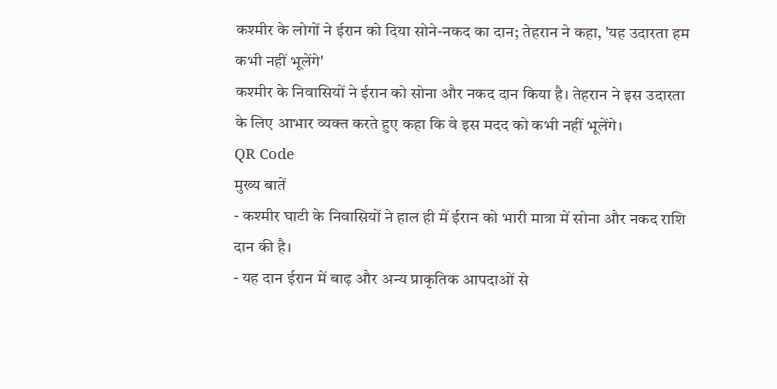कश्मीर के लोगों ने ईरान को दिया सोने-नकद का दान; तेहरान ने कहा, 'यह उदारता हम कभी नहीं भूलेंगे'
कश्मीर के निवासियों ने ईरान को सोना और नकद दान किया है। तेहरान ने इस उदारता के लिए आभार व्यक्त करते हुए कहा कि वे इस मदद को कभी नहीं भूलेंगे।
QR Code
मुख्य बातें
- कश्मीर घाटी के निवासियों ने हाल ही में ईरान को भारी मात्रा में सोना और नकद राशि दान की है।
- यह दान ईरान में बाढ़ और अन्य प्राकृतिक आपदाओं से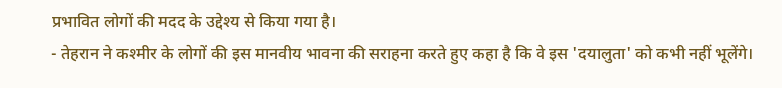प्रभावित लोगों की मदद के उद्देश्य से किया गया है।
- तेहरान ने कश्मीर के लोगों की इस मानवीय भावना की सराहना करते हुए कहा है कि वे इस 'दयालुता' को कभी नहीं भूलेंगे।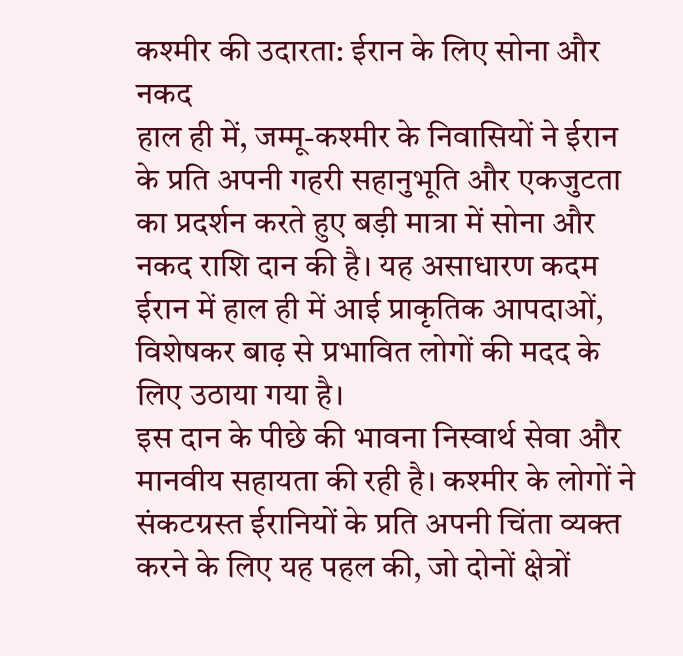कश्मीर की उदारता: ईरान के लिए सोना और नकद
हाल ही में, जम्मू-कश्मीर के निवासियों ने ईरान के प्रति अपनी गहरी सहानुभूति और एकजुटता का प्रदर्शन करते हुए बड़ी मात्रा में सोना और नकद राशि दान की है। यह असाधारण कदम ईरान में हाल ही में आई प्राकृतिक आपदाओं, विशेषकर बाढ़ से प्रभावित लोगों की मदद के लिए उठाया गया है।
इस दान के पीछे की भावना निस्वार्थ सेवा और मानवीय सहायता की रही है। कश्मीर के लोगों ने संकटग्रस्त ईरानियों के प्रति अपनी चिंता व्यक्त करने के लिए यह पहल की, जो दोनों क्षेत्रों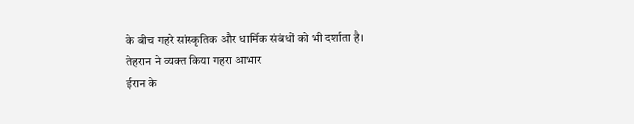के बीच गहरे सांस्कृतिक और धार्मिक संबंधों को भी दर्शाता है।
तेहरान ने व्यक्त किया गहरा आभार
ईरान के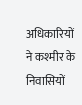अधिकारियों ने कश्मीर के निवासियों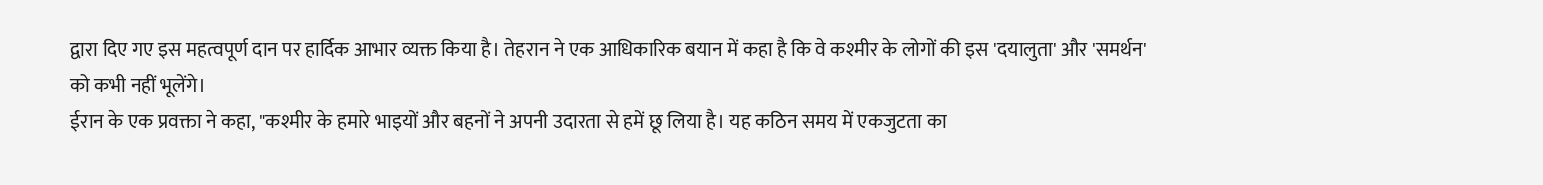द्वारा दिए गए इस महत्वपूर्ण दान पर हार्दिक आभार व्यक्त किया है। तेहरान ने एक आधिकारिक बयान में कहा है कि वे कश्मीर के लोगों की इस 'दयालुता' और 'समर्थन' को कभी नहीं भूलेंगे।
ईरान के एक प्रवक्ता ने कहा, "कश्मीर के हमारे भाइयों और बहनों ने अपनी उदारता से हमें छू लिया है। यह कठिन समय में एकजुटता का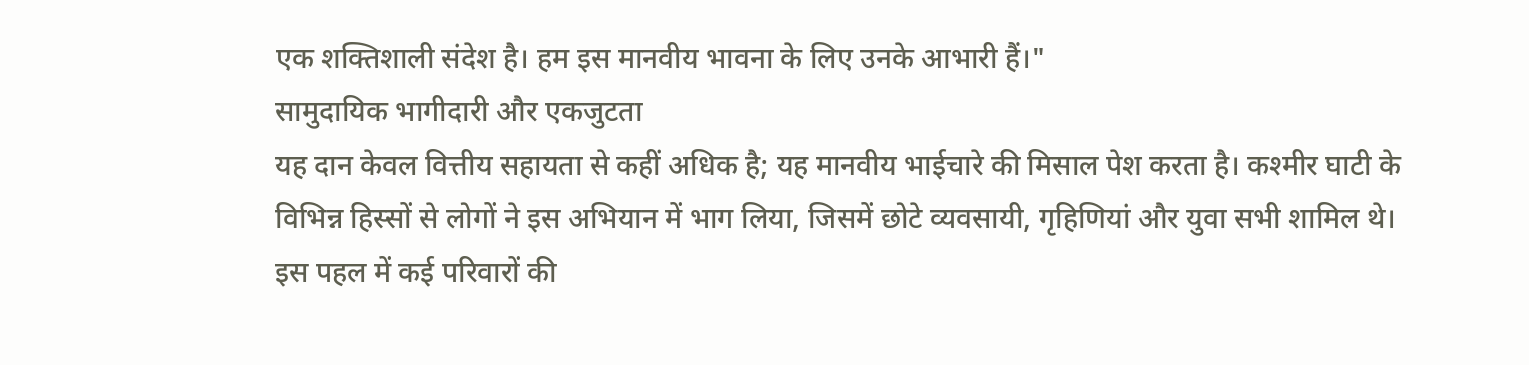एक शक्तिशाली संदेश है। हम इस मानवीय भावना के लिए उनके आभारी हैं।"
सामुदायिक भागीदारी और एकजुटता
यह दान केवल वित्तीय सहायता से कहीं अधिक है; यह मानवीय भाईचारे की मिसाल पेश करता है। कश्मीर घाटी के विभिन्न हिस्सों से लोगों ने इस अभियान में भाग लिया, जिसमें छोटे व्यवसायी, गृहिणियां और युवा सभी शामिल थे।
इस पहल में कई परिवारों की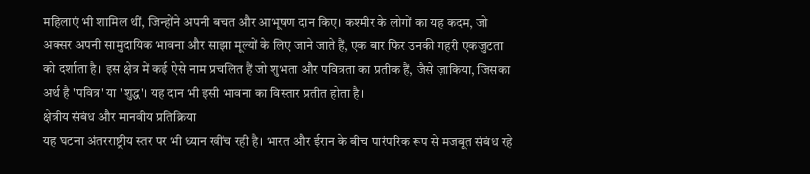महिलाएं भी शामिल थीं, जिन्होंने अपनी बचत और आभूषण दान किए। कश्मीर के लोगों का यह कदम, जो अक्सर अपनी सामुदायिक भावना और साझा मूल्यों के लिए जाने जाते हैं, एक बार फिर उनकी गहरी एकजुटता को दर्शाता है। इस क्षेत्र में कई ऐसे नाम प्रचलित हैं जो शुभता और पवित्रता का प्रतीक हैं, जैसे ज़ाकिया, जिसका अर्थ है 'पवित्र' या 'शुद्ध'। यह दान भी इसी भावना का विस्तार प्रतीत होता है।
क्षेत्रीय संबंध और मानवीय प्रतिक्रिया
यह घटना अंतरराष्ट्रीय स्तर पर भी ध्यान खींच रही है। भारत और ईरान के बीच पारंपरिक रूप से मजबूत संबंध रहे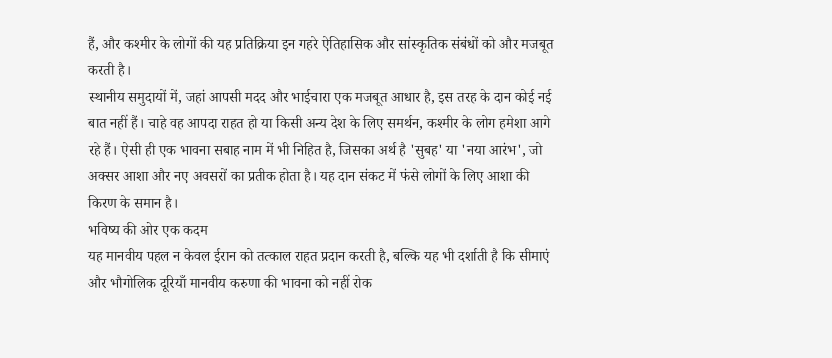हैं, और कश्मीर के लोगों की यह प्रतिक्रिया इन गहरे ऐतिहासिक और सांस्कृतिक संबंधों को और मजबूत करती है।
स्थानीय समुदायों में, जहां आपसी मदद और भाईचारा एक मजबूत आधार है, इस तरह के दान कोई नई बात नहीं हैं। चाहे वह आपदा राहत हो या किसी अन्य देश के लिए समर्थन, कश्मीर के लोग हमेशा आगे रहे हैं। ऐसी ही एक भावना सबाह नाम में भी निहित है, जिसका अर्थ है 'सुबह' या 'नया आरंभ', जो अक्सर आशा और नए अवसरों का प्रतीक होता है। यह दान संकट में फंसे लोगों के लिए आशा की किरण के समान है।
भविष्य की ओर एक कदम
यह मानवीय पहल न केवल ईरान को तत्काल राहत प्रदान करती है, बल्कि यह भी दर्शाती है कि सीमाएं और भौगोलिक दूरियाँ मानवीय करुणा की भावना को नहीं रोक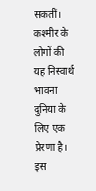सकतीं। कश्मीर के लोगों की यह निस्वार्थ भावना दुनिया के लिए एक प्रेरणा है।
इस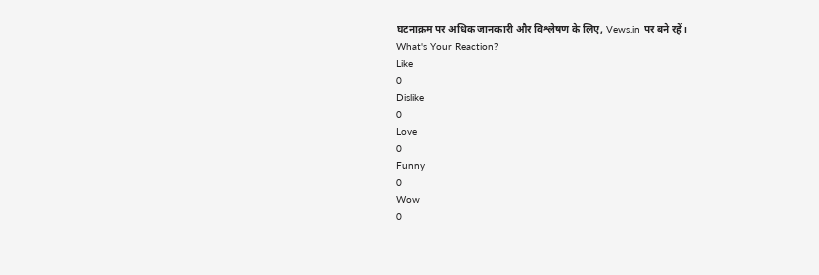घटनाक्रम पर अधिक जानकारी और विश्लेषण के लिए, Vews.in पर बने रहें।
What's Your Reaction?
Like
0
Dislike
0
Love
0
Funny
0
Wow
0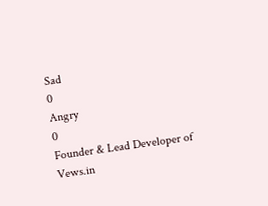Sad
0
Angry
0
Founder & Lead Developer of Vews.in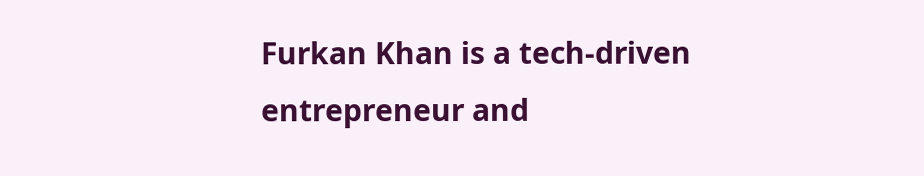Furkan Khan is a tech-driven entrepreneur and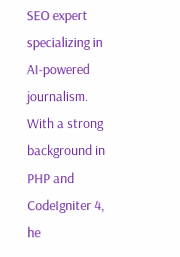SEO expert specializing in AI-powered journalism. With a strong background in PHP and CodeIgniter 4, he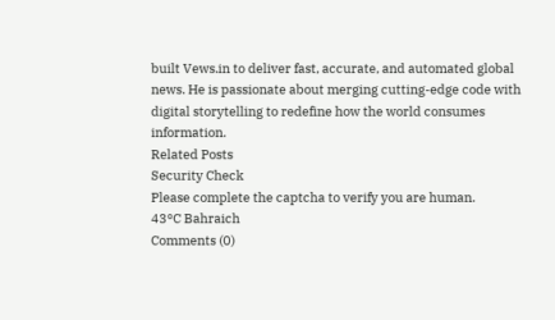built Vews.in to deliver fast, accurate, and automated global news. He is passionate about merging cutting-edge code with digital storytelling to redefine how the world consumes information.
Related Posts
Security Check
Please complete the captcha to verify you are human.
43°C Bahraich
Comments (0)